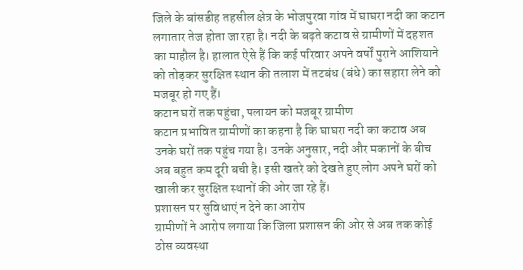जिले के बांसडीह तहसील क्षेत्र के भोजपुरवा गांव में घाघरा नदी का कटान लगातार तेज होता जा रहा है। नदी के बढ़ते कटाव से ग्रामीणों में दहशत का माहौल है। हालात ऐसे हैं कि कई परिवार अपने वर्षों पुराने आशियाने को तोड़कर सुरक्षित स्थान की तलाश में तटबंध (बंधे) का सहारा लेने को मजबूर हो गए हैं।
कटान घरों तक पहुंचा, पलायन को मजबूर ग्रामीण
कटान प्रभावित ग्रामीणों का कहना है कि घाघरा नदी का कटाव अब उनके घरों तक पहुंच गया है। उनके अनुसार, नदी और मकानों के बीच अब बहुत कम दूरी बची है। इसी खतरे को देखते हुए लोग अपने घरों को खाली कर सुरक्षित स्थानों की ओर जा रहे हैं।
प्रशासन पर सुविधाएं न देने का आरोप
ग्रामीणों ने आरोप लगाया कि जिला प्रशासन की ओर से अब तक कोई ठोस व्यवस्था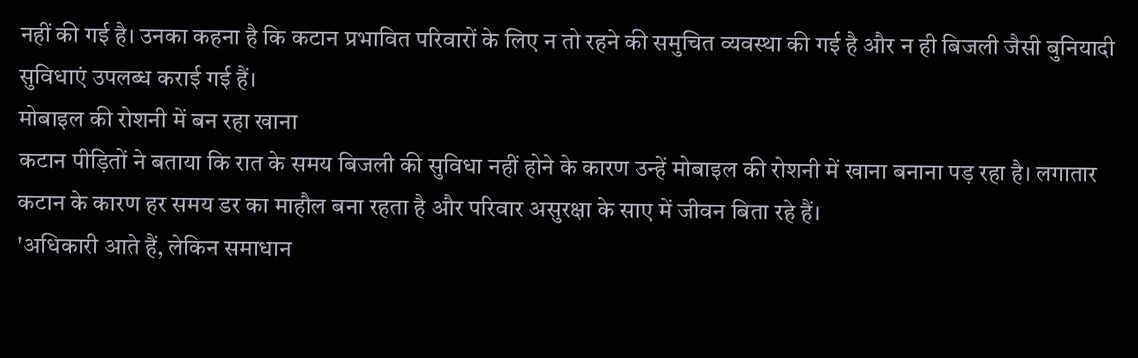नहीं की गई है। उनका कहना है कि कटान प्रभावित परिवारों के लिए न तो रहने की समुचित व्यवस्था की गई है और न ही बिजली जैसी बुनियादी सुविधाएं उपलब्ध कराई गई हैं।
मोबाइल की रोशनी में बन रहा खाना
कटान पीड़ितों ने बताया कि रात के समय बिजली की सुविधा नहीं होने के कारण उन्हें मोबाइल की रोशनी में खाना बनाना पड़ रहा है। लगातार कटान के कारण हर समय डर का माहौल बना रहता है और परिवार असुरक्षा के साए में जीवन बिता रहे हैं।
'अधिकारी आते हैं, लेकिन समाधान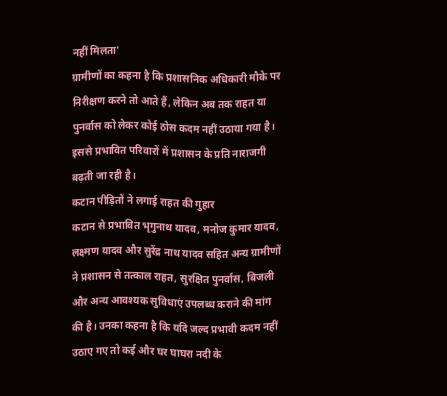नहीं मिलता'
ग्रामीणों का कहना है कि प्रशासनिक अधिकारी मौके पर निरीक्षण करने तो आते हैं, लेकिन अब तक राहत या पुनर्वास को लेकर कोई ठोस कदम नहीं उठाया गया है। इससे प्रभावित परिवारों में प्रशासन के प्रति नाराजगी बढ़ती जा रही है।
कटान पीड़ितों ने लगाई राहत की गुहार
कटान से प्रभावित भृगुनाथ यादव, मनोज कुमार यादव, लक्ष्मण यादव और सुरेंद्र नाथ यादव सहित अन्य ग्रामीणों ने प्रशासन से तत्काल राहत, सुरक्षित पुनर्वास, बिजली और अन्य आवश्यक सुविधाएं उपलब्ध कराने की मांग की है। उनका कहना है कि यदि जल्द प्रभावी कदम नहीं उठाए गए तो कई और घर घाघरा नदी के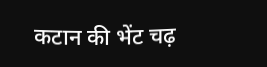कटान की भेंट चढ़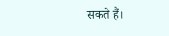सकते हैं।